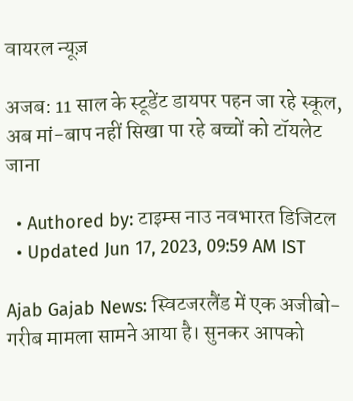वायरल न्यूज़

अजब: 11 साल के स्टूडेंट डायपर पहन जा रहे स्कूल, अब मां-बाप नहीं सिखा पा रहे बच्चों को टॉयलेट जाना

  • Authored by: टाइम्स नाउ नवभारत डिजिटल
  • Updated Jun 17, 2023, 09:59 AM IST

Ajab Gajab News: स्विटजरलैंड में एक अजीबो-गरीब मामला सामने आया है। सुनकर आपको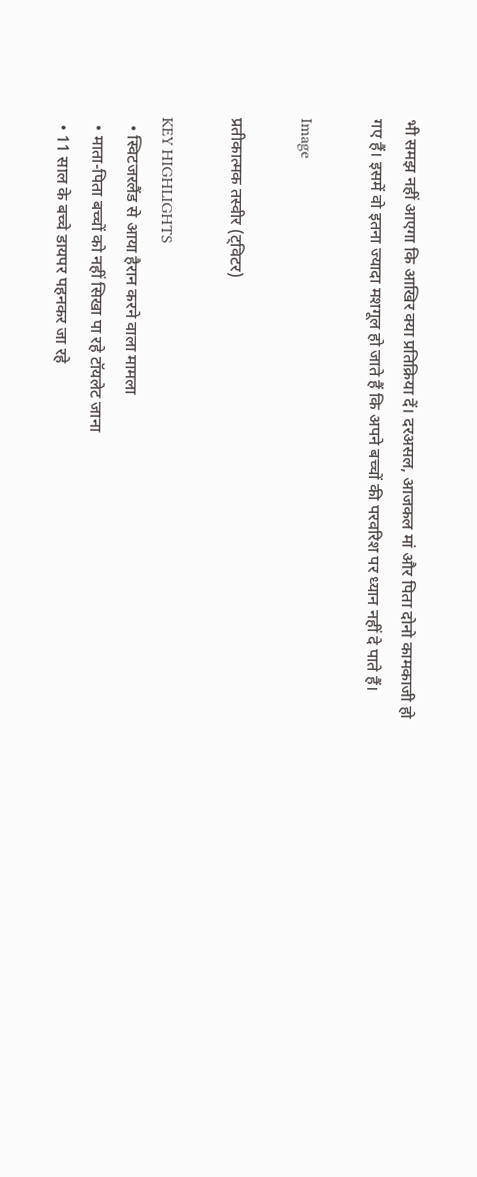भी समझ नहीं आएगा कि आखिर क्या प्रतिक्रिया दें। दरअसल, आजकल मां और पिता दोनो कामकाजी हो गए हैं। इसमें वो इतना ज्यादा मशगूल हो जाते हैं कि अपने बच्चों की परवरिश पर ध्यान नहीं दे पाते हैं।

Image

प्रतीकात्मक तस्वीर (ट्विटर)

KEY HIGHLIGHTS
  • स्विटजरलैंड से आया हैरान करने वाला मामला
  • माता-पिता बच्चों को नहीं सिखा पा रहे टॉयलेट जाना
  • 11 साल के बच्चे डायपर पहनकर जा रहे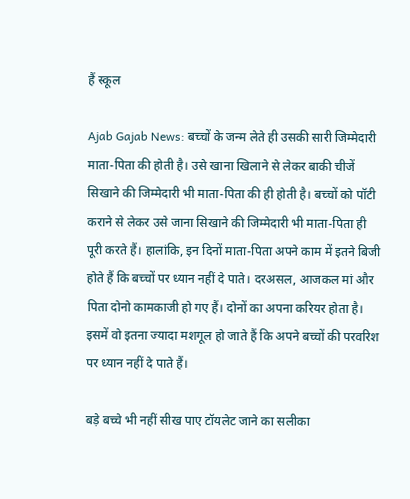हैं स्कूल

Ajab Gajab News: बच्चों के जन्म लेते ही उसकी सारी जिम्मेदारी माता-पिता की होती है। उसे खाना खिलाने से लेकर बाकी चीजें सिखाने की जिम्मेदारी भी माता-पिता की ही होती है। बच्चों को पॉटी कराने से लेकर उसे जाना सिखाने की जिम्मेदारी भी माता-पिता ही पूरी करते हैं। हालांकि, इन दिनों माता-पिता अपने काम में इतने बिजी होते हैं कि बच्चों पर ध्यान नहीं दे पाते। दरअसल, आजकल मां और पिता दोनो कामकाजी हो गए हैं। दोनों का अपना करियर होता है। इसमें वो इतना ज्यादा मशगूल हो जाते हैं कि अपने बच्चों की परवरिश पर ध्यान नहीं दे पाते हैं।

बड़े बच्चे भी नहीं सीख पाए टॉयलेट जाने का सलीका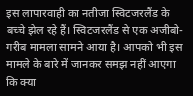इस लापारवाही का नतीजा स्विटजरलैंड के बच्चे झेल रहे हैं। स्विटजरलैंड से एक अजीबो-गरीब मामला सामने आया है। आपको भी इस मामले के बारे में जानकर समझ नहीं आएगा कि क्या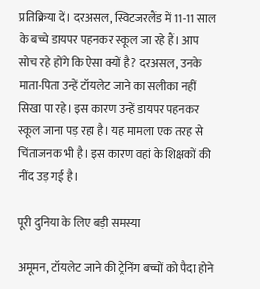प्रतिक्रिया दें। दरअसल, स्विटजरलैंड में 11-11 साल के बच्चे डायपर पहनकर स्कूल जा रहे हैं। आप सोच रहे होंगे कि ऐसा क्यों है? दरअसल, उनके माता-पिता उन्हें टॉयलेट जाने का सलीका नहीं सिखा पा रहे। इस कारण उन्हें डायपर पहनकर स्कूल जाना पड़ रहा है। यह मामला एक तरह से चिंताजनक भी है। इस कारण वहां के शिक्षकों की नींद उड़ गई है।

पूरी दुनिया के लिए बड़ी समस्या

अमूमन, टॉयलेट जाने की ट्रेनिंग बच्चों को पैदा होने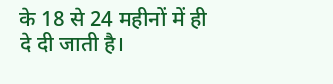के 18 से 24 महीनों में ही दे दी जाती है।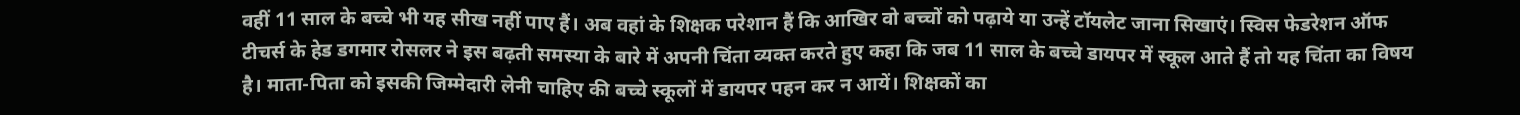वहीं 11 साल के बच्चे भी यह सीख नहीं पाए हैं। अब वहां के शिक्षक परेशान हैं कि आखिर वो बच्चों को पढ़ाये या उन्हें टॉयलेट जाना सिखाएं। स्विस फेडरेशन ऑफ टीचर्स के हेड डगमार रोसलर ने इस बढ़ती समस्या के बारे में अपनी चिंता व्यक्त करते हुए कहा कि जब 11 साल के बच्चे डायपर में स्कूल आते हैं तो यह चिंता का विषय है। माता-पिता को इसकी जिम्मेदारी लेनी चाहिए की बच्चे स्कूलों में डायपर पहन कर न आयें। शिक्षकों का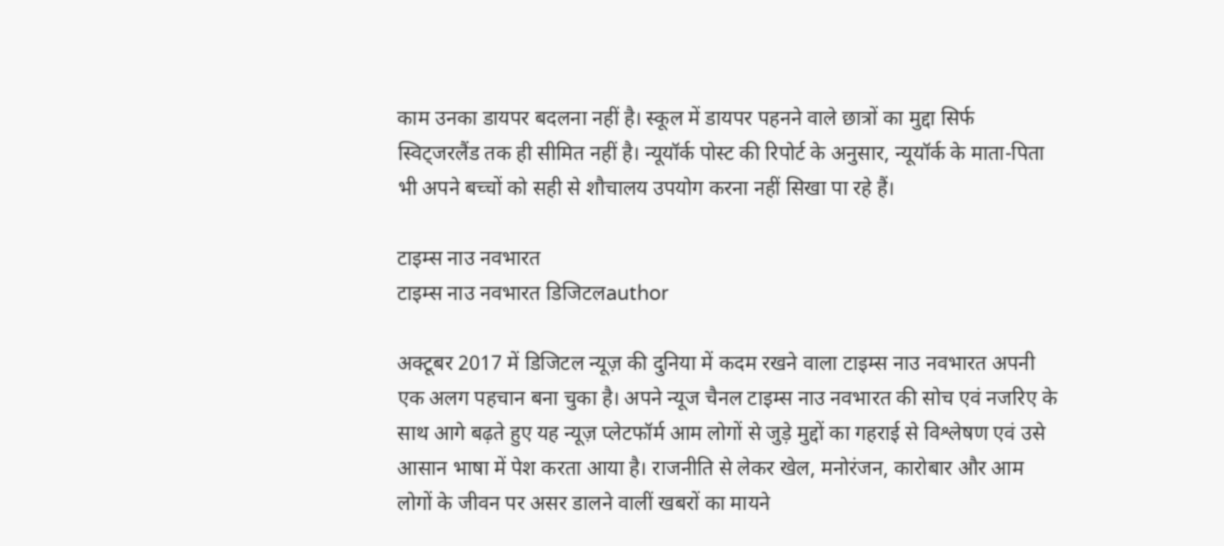काम उनका डायपर बदलना नहीं है। स्कूल में डायपर पहनने वाले छात्रों का मुद्दा सिर्फ स्विट्जरलैंड तक ही सीमित नहीं है। न्यूयॉर्क पोस्ट की रिपोर्ट के अनुसार, न्यूयॉर्क के माता-पिता भी अपने बच्चों को सही से शौचालय उपयोग करना नहीं सिखा पा रहे हैं।

टाइम्स नाउ नवभारत
टाइम्स नाउ नवभारत डिजिटलauthor

अक्टूबर 2017 में डिजिटल न्यूज़ की दुनिया में कदम रखने वाला टाइम्स नाउ नवभारत अपनी एक अलग पहचान बना चुका है। अपने न्यूज चैनल टाइम्स नाउ नवभारत की सोच एवं नजरिए के साथ आगे बढ़ते हुए यह न्यूज़ प्लेटफॉर्म आम लोगों से जुड़े मुद्दों का गहराई से विश्लेषण एवं उसे आसान भाषा में पेश करता आया है। राजनीति से लेकर खेल, मनोरंजन, कारोबार और आम लोगों के जीवन पर असर डालने वालीं खबरों का मायने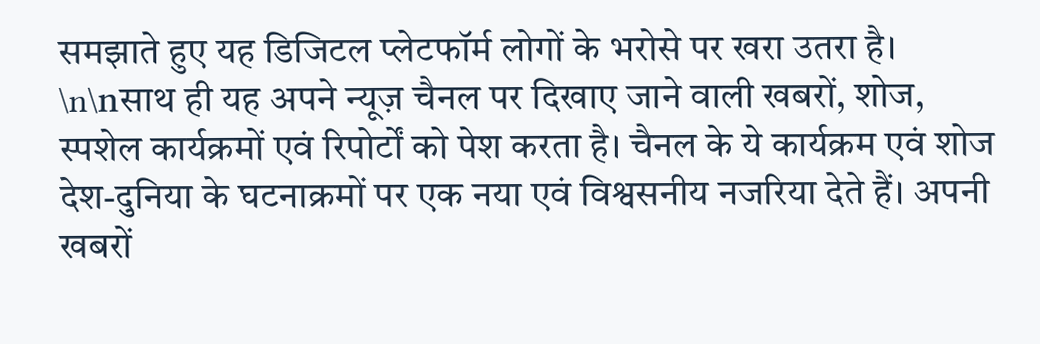समझाते हुए यह डिजिटल प्लेटफॉर्म लोगों के भरोसे पर खरा उतरा है। \n\nसाथ ही यह अपने न्यूज़ चैनल पर दिखाए जाने वाली खबरों, शोज, स्पशेल कार्यक्रमों एवं रिपोर्टों को पेश करता है। चैनल के ये कार्यक्रम एवं शोज देश-दुनिया के घटनाक्रमों पर एक नया एवं विश्वसनीय नजरिया देते हैं। अपनी खबरों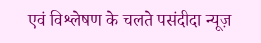एवं विश्लेषण के चलते पसंदीदा न्यूज़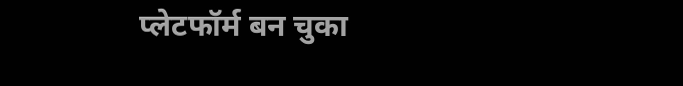प्लेटफॉर्म बन चुका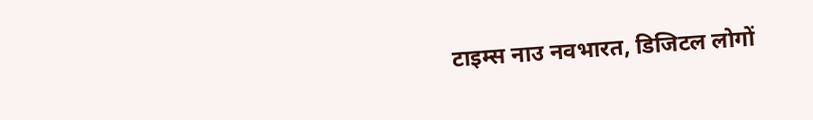टाइम्स नाउ नवभारत, डिजिटल लोगों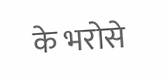के भरोसे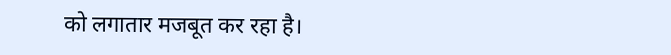को लगातार मजबूत कर रहा है।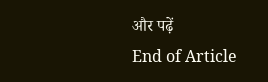और पढ़ें
End of Article